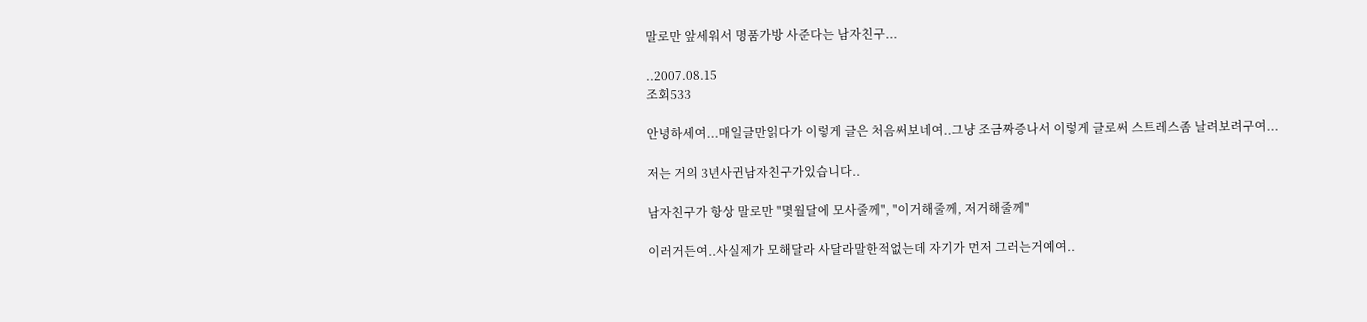말로만 앞세워서 명품가방 사준다는 남자친구...

..2007.08.15
조회533

안녕하세여...매일글만읽다가 이렇게 글은 처음써보네여..그냥 조금짜증나서 이렇게 글로써 스트레스좀 날려보려구여...

저는 거의 3년사귄남자친구가있습니다..

남자친구가 항상 말로만 "몇월달에 모사줄께", "이거해줄께, 저거해줄께"

이러거든여..사실제가 모해달라 사달라말한적없는데 자기가 먼저 그러는거예여..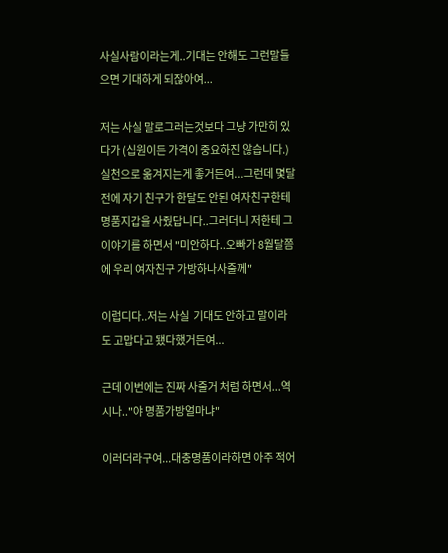사실사람이라는게..기대는 안해도 그런말들으면 기대하게 되잖아여...

저는 사실 말로그러는것보다 그냥 가만히 있다가 (십원이든 가격이 중요하진 않습니다.)실천으로 옮겨지는게 좋거든여...그런데 몇달전에 자기 친구가 한달도 안된 여자친구한테 명품지갑을 사줬답니다..그러더니 저한테 그 이야기를 하면서 "미안하다..오빠가 8월달쯤에 우리 여자친구 가방하나사줄께"

이럽디다..저는 사실  기대도 안하고 말이라도 고맙다고 됐다했거든여...

근데 이번에는 진짜 사줄거 처럼 하면서...역시나.."야 명품가방얼마냐"

이러더라구여...대충명품이라하면 아주 적어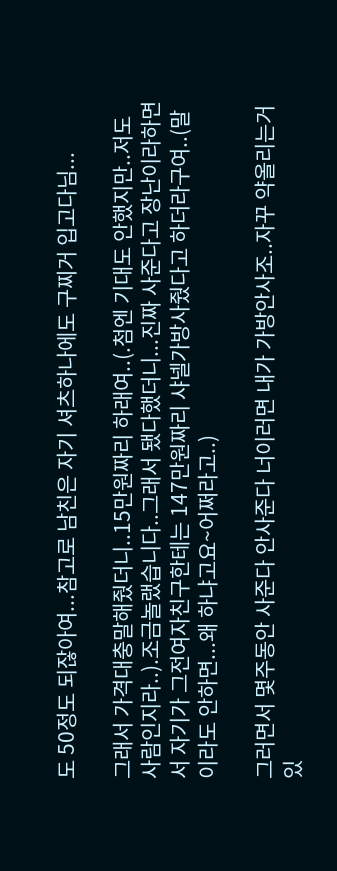도 50정도 되잖아여...참고로 남친은 자기 셔츠하나에도 구찌거 입고다님...

그래서 가격대충말해줬더니..15만원짜리 하래여..(.첨엔 기대도 안했지만..저도 사람인지라..).조금놀랬습니다..그래서 됐다했더니...진짜 사준다고 장난이라하면서 자기가 그전여자친구한테는 147만원짜리 샤넬가방사줬다고 하더라구여..(말이라도 안하면...왜 하냐고요~어쩌라고..)

그러면서 몇주동안 사준다 안사준다 너이러면 내가 가방안사조..자꾸 약올리는거 있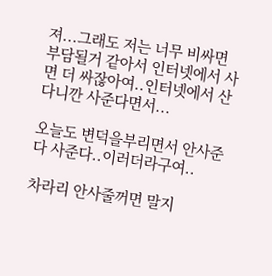져...그래도 저는 너무 비싸면 부담될거 같아서 인터넷에서 사면 더 싸잖아여..인터넷에서 산다니깐 사준다면서...

오늘도 변덕을부리면서 안사준다 사준다..이러더라구여..

차라리 안사줄꺼면 말지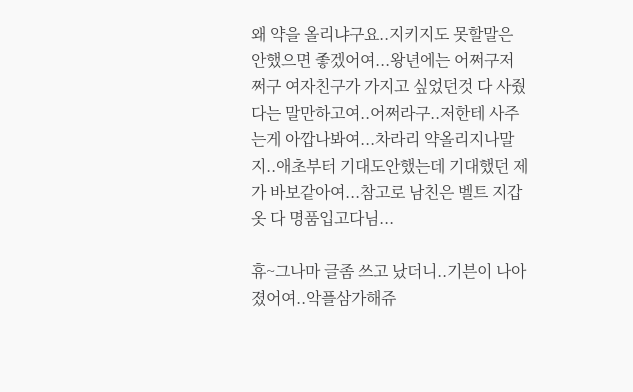왜 약을 올리냐구요..지키지도 못할말은 안했으면 좋겠어여...왕년에는 어쩌구저쩌구 여자친구가 가지고 싶었던것 다 사줬다는 말만하고여..어쩌라구..저한테 사주는게 아깝나봐여...차라리 약올리지나말지..애초부터 기대도안했는데 기대했던 제가 바보같아여...참고로 남친은 벨트 지갑 옷 다 명품입고다님...

휴~그나마 글좀 쓰고 났더니..기븐이 나아졌어여..악플삼가해쥬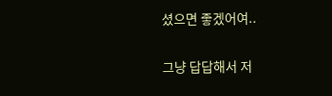셨으면 좋겠어여..

그냥 답답해서 저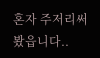혼자 주저리써봤읍니다..